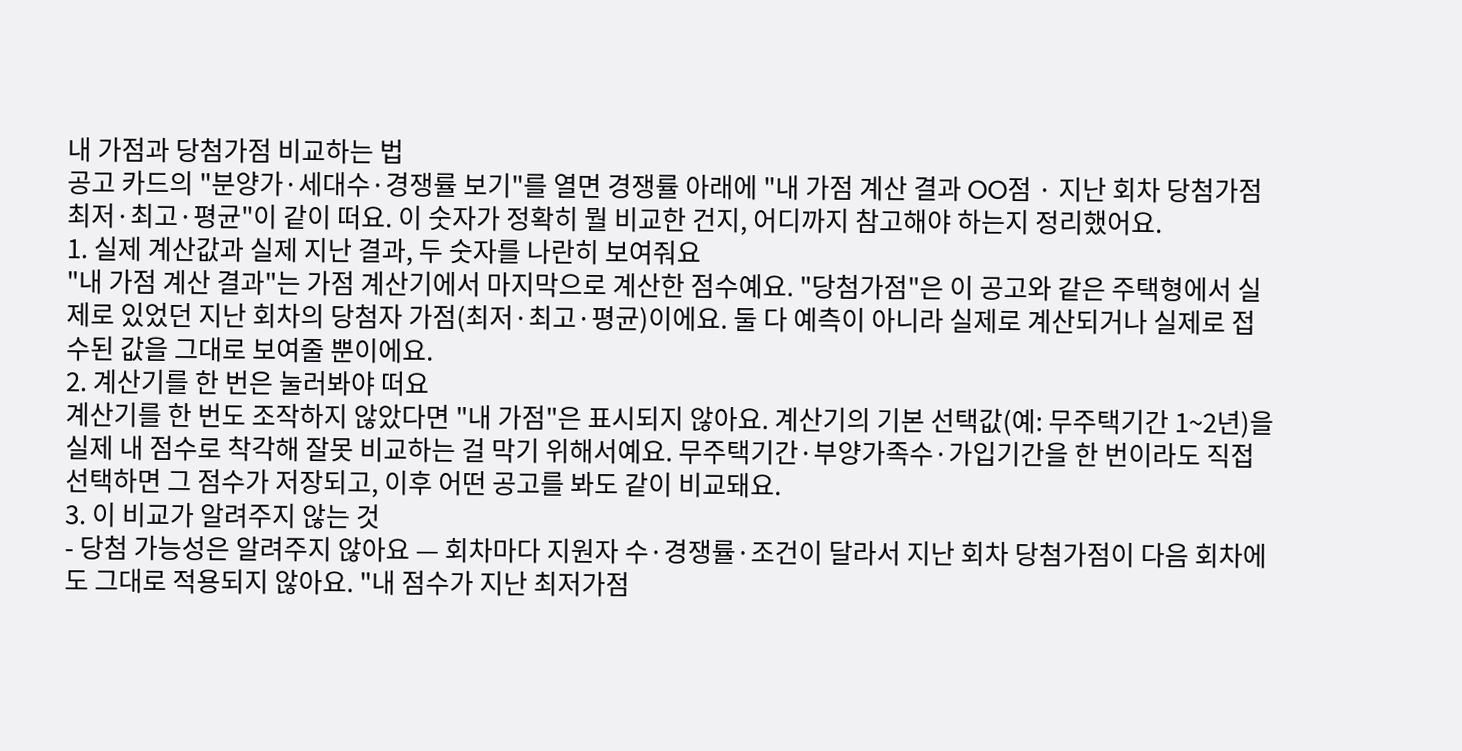내 가점과 당첨가점 비교하는 법
공고 카드의 "분양가·세대수·경쟁률 보기"를 열면 경쟁률 아래에 "내 가점 계산 결과 OO점 · 지난 회차 당첨가점 최저·최고·평균"이 같이 떠요. 이 숫자가 정확히 뭘 비교한 건지, 어디까지 참고해야 하는지 정리했어요.
1. 실제 계산값과 실제 지난 결과, 두 숫자를 나란히 보여줘요
"내 가점 계산 결과"는 가점 계산기에서 마지막으로 계산한 점수예요. "당첨가점"은 이 공고와 같은 주택형에서 실제로 있었던 지난 회차의 당첨자 가점(최저·최고·평균)이에요. 둘 다 예측이 아니라 실제로 계산되거나 실제로 접수된 값을 그대로 보여줄 뿐이에요.
2. 계산기를 한 번은 눌러봐야 떠요
계산기를 한 번도 조작하지 않았다면 "내 가점"은 표시되지 않아요. 계산기의 기본 선택값(예: 무주택기간 1~2년)을 실제 내 점수로 착각해 잘못 비교하는 걸 막기 위해서예요. 무주택기간·부양가족수·가입기간을 한 번이라도 직접 선택하면 그 점수가 저장되고, 이후 어떤 공고를 봐도 같이 비교돼요.
3. 이 비교가 알려주지 않는 것
- 당첨 가능성은 알려주지 않아요 — 회차마다 지원자 수·경쟁률·조건이 달라서 지난 회차 당첨가점이 다음 회차에도 그대로 적용되지 않아요. "내 점수가 지난 최저가점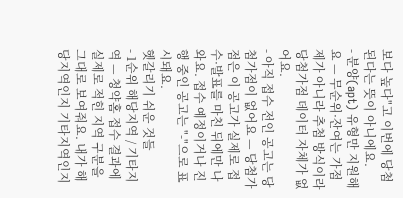보다 높다"고 이번에 당첨된다는 뜻이 아니에요.
- 분양(apt) 유형만 지원해요 — 무순위·잔여는 가점제가 아니라 추첨 방식이라 당첨가점 데이터 자체가 없어요.
- 아직 접수 전인 공고는 당첨가점이 없어요 — 당첨가점은 이 공고가 실제로 접수·발표를 마친 뒤에만 나와요. 접수 예정이거나 진행 중인 공고는 "-"으로 표시돼요.
헷갈리기 쉬운 것들
- 1순위 해당지역 / 기타지역 — 청약홈 접수 결과에 실제로 적힌 지역 구분을 그대로 보여줘요. 내가 해당지역인지 기타지역인지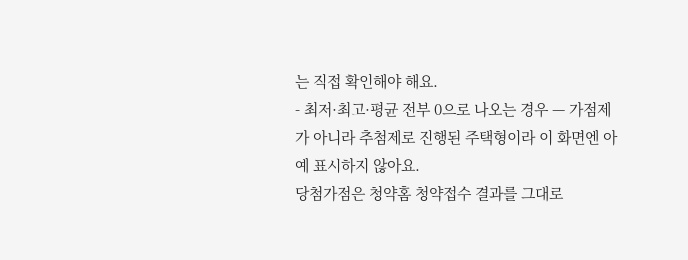는 직접 확인해야 해요.
- 최저·최고·평균 전부 0으로 나오는 경우 — 가점제가 아니라 추첨제로 진행된 주택형이라 이 화면엔 아예 표시하지 않아요.
당첨가점은 청약홈 청약접수 결과를 그대로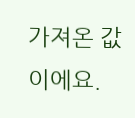가져온 값이에요.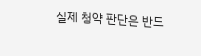실제 청약 판단은 반드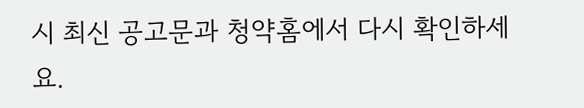시 최신 공고문과 청약홈에서 다시 확인하세요.